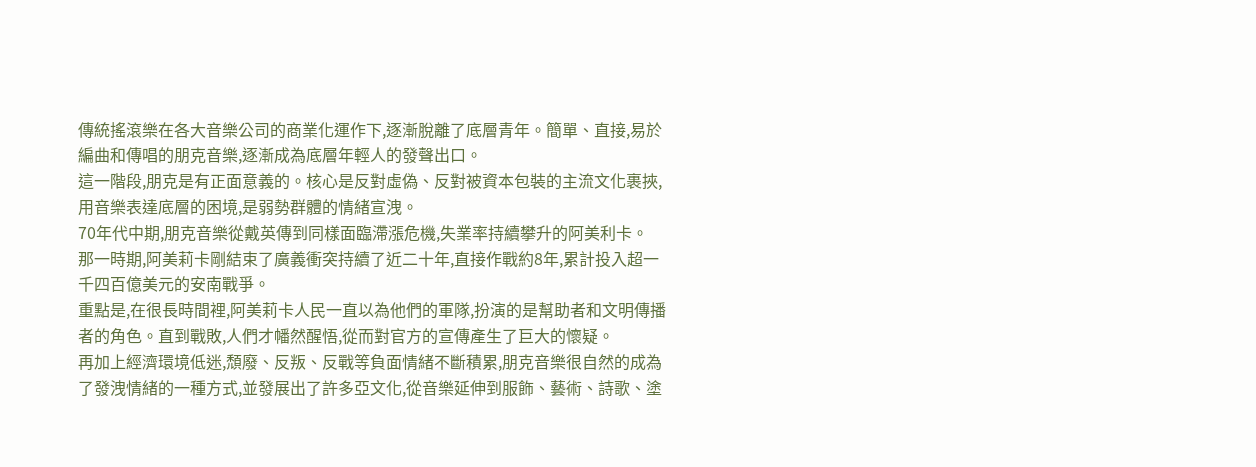傳統搖滾樂在各大音樂公司的商業化運作下,逐漸脫離了底層青年。簡單、直接,易於編曲和傳唱的朋克音樂,逐漸成為底層年輕人的發聲出口。
這一階段,朋克是有正面意義的。核心是反對虛偽、反對被資本包裝的主流文化裹挾,用音樂表達底層的困境,是弱勢群體的情緒宣洩。
70年代中期,朋克音樂從戴英傳到同樣面臨滯漲危機,失業率持續攀升的阿美利卡。
那一時期,阿美莉卡剛結束了廣義衝突持續了近二十年,直接作戰約8年,累計投入超一千四百億美元的安南戰爭。
重點是,在很長時間裡,阿美莉卡人民一直以為他們的軍隊,扮演的是幫助者和文明傳播者的角色。直到戰敗,人們才幡然醒悟,從而對官方的宣傳產生了巨大的懷疑。
再加上經濟環境低迷,頹廢、反叛、反戰等負面情緒不斷積累,朋克音樂很自然的成為了發洩情緒的一種方式,並發展出了許多亞文化,從音樂延伸到服飾、藝術、詩歌、塗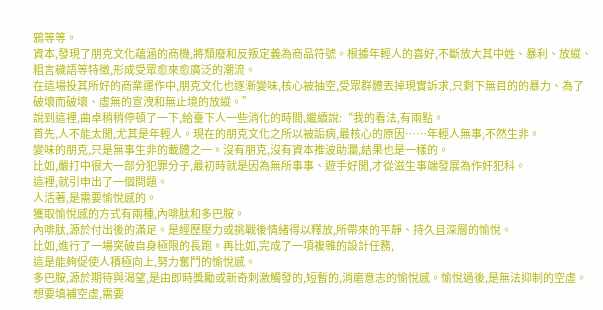鴉等等。
資本,發現了朋克文化蘊涵的商機,將頹廢和反叛定義為商品符號。根據年輕人的喜好,不斷放大其中姓、暴利、放縱、粗言穢語等特徵,形成受眾愈來愈廣泛的潮流。
在這場投其所好的商業運作中,朋克文化也逐漸變味,核心被抽空,受眾群體丟掉現實訴求,只剩下無目的的暴力、為了破壞而破壞、虛無的宣洩和無止境的放縱。”
說到這裡,曲卓稍稍停頓了一下,給臺下人一些消化的時間,繼續說:“我的看法,有兩點。
首先,人不能太閒,尤其是年輕人。現在的朋克文化之所以被詬病,最核心的原因……年輕人無事,不然生非。
變味的朋克,只是無事生非的載體之一。沒有朋克,沒有資本推波助瀾,結果也是一樣的。
比如,嚴打中很大一部分犯罪分子,最初時就是因為無所事事、遊手好閒,才從滋生事端發展為作奸犯科。
這裡,就引申出了一個問題。
人活著,是需要愉悅感的。
獲取愉悅感的方式有兩種,內啡肽和多巴胺。
內啡肽,源於付出後的滿足。是經歷壓力或挑戰後情緒得以釋放,所帶來的平靜、持久且深層的愉悅。
比如,進行了一場突破自身極限的長跑。再比如,完成了一項複雜的設計任務,
這是能夠促使人積極向上,努力奮鬥的愉悅感。
多巴胺,源於期待與渴望,是由即時獎勵或新奇刺激觸發的,短暫的,消磨意志的愉悅感。愉悅過後,是無法抑制的空虛。
想要填補空虛,需要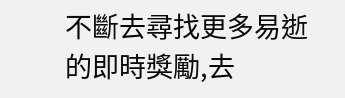不斷去尋找更多易逝的即時獎勵,去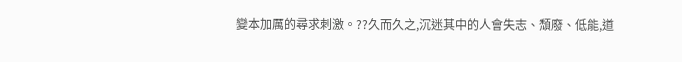變本加厲的尋求刺激。??久而久之,沉迷其中的人會失志、頹廢、低能,道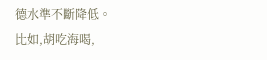德水準不斷降低。
比如,胡吃海喝,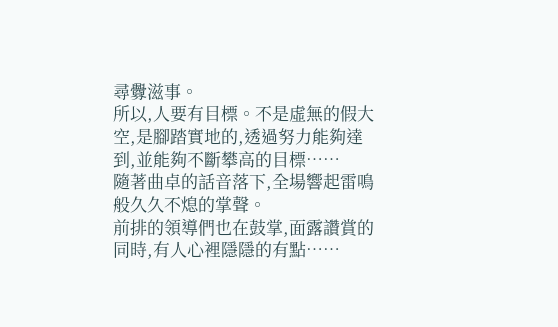尋釁滋事。
所以,人要有目標。不是虛無的假大空,是腳踏實地的,透過努力能夠達到,並能夠不斷攀高的目標……
隨著曲卓的話音落下,全場響起雷鳴般久久不熄的掌聲。
前排的領導們也在鼓掌,面露讚賞的同時,有人心裡隱隱的有點……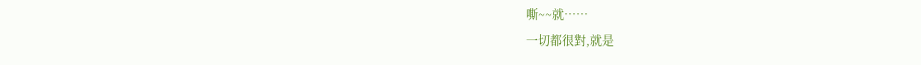嘶~~就……
一切都很對,就是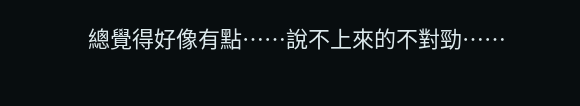總覺得好像有點……說不上來的不對勁……